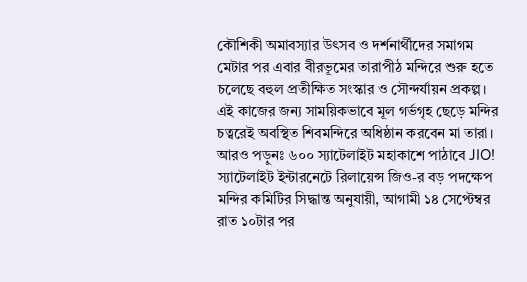কৌশিকী অমাবস্যার উৎসব ও দর্শনার্থীদের সমাগম মেটার পর এবার বীরভূমের তারাপীঠ মন্দিরে শুরু হতে চলেছে বহুল প্রতীক্ষিত সংস্কার ও সৌন্দর্যায়ন প্রকল্প। এই কাজের জন্য সাময়িকভাবে মূল গর্ভগৃহ ছেড়ে মন্দির চত্বরেই অবস্থিত শিবমন্দিরে অধিষ্ঠান করবেন মা তারা।
আরও পড়ুনঃ ৬০০ স্যাটেলাইট মহাকাশে পাঠাবে JIO! স্যাটেলাইট ইন্টারনেটে রিলায়েন্স জিও-র বড় পদক্ষেপ
মন্দির কমিটির সিদ্ধান্ত অনুযায়ী, আগামী ১৪ সেপ্টেম্বর রাত ১০টার পর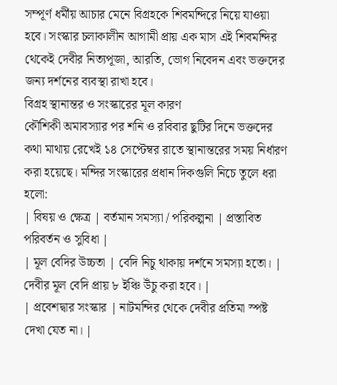সম্পূর্ণ ধর্মীয় আচার মেনে বিগ্রহকে শিবমন্দিরে নিয়ে যাওয়া হবে। সংস্কার চলাকালীন আগামী প্রায় এক মাস এই শিবমন্দির থেকেই দেবীর নিত্যপূজা, আরতি, ভোগ নিবেদন এবং ভক্তদের জন্য দর্শনের ব্যবস্থা রাখা হবে।
বিগ্রহ স্থানান্তর ও সংস্কারের মূল কারণ
কৌশিকী অমাবস্যার পর শনি ও রবিবার ছুটির দিনে ভক্তদের কথা মাথায় রেখেই ১৪ সেপ্টেম্বর রাতে স্থানান্তরের সময় নির্ধারণ করা হয়েছে। মন্দির সংস্কারের প্রধান দিকগুলি নিচে তুলে ধরা হলো:
| বিষয় ও ক্ষেত্র | বর্তমান সমস্যা / পরিকল্পনা | প্রস্তাবিত পরিবর্তন ও সুবিধা |
| মূল বেদির উচ্চতা | বেদি নিচু থাকায় দর্শনে সমস্যা হতো। | দেবীর মূল বেদি প্রায় ৮ ইঞ্চি উঁচু করা হবে। |
| প্রবেশদ্বার সংস্কার | নাটমন্দির থেকে দেবীর প্রতিমা স্পষ্ট দেখা যেত না। |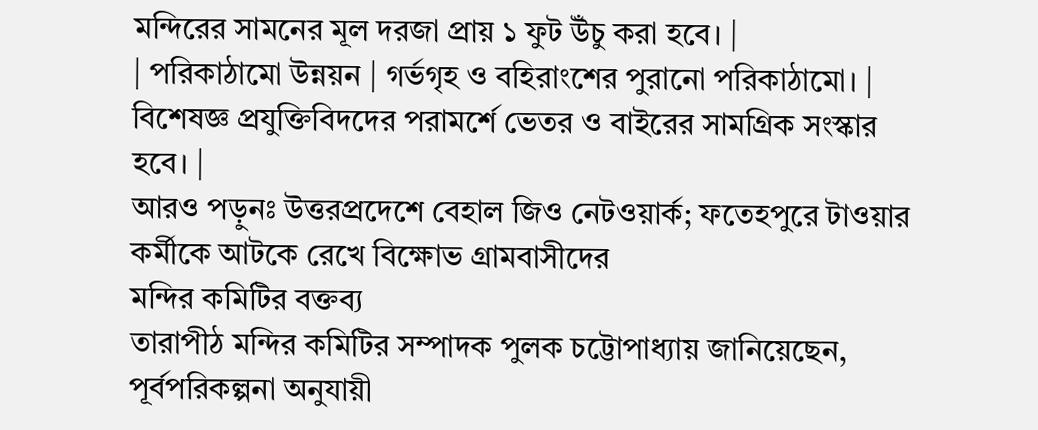মন্দিরের সামনের মূল দরজা প্রায় ১ ফুট উঁচু করা হবে। |
| পরিকাঠামো উন্নয়ন | গর্ভগৃহ ও বহিরাংশের পুরানো পরিকাঠামো। | বিশেষজ্ঞ প্রযুক্তিবিদদের পরামর্শে ভেতর ও বাইরের সামগ্রিক সংস্কার হবে। |
আরও পড়ুনঃ উত্তরপ্রদেশে বেহাল জিও নেটওয়ার্ক; ফতেহপুরে টাওয়ার কর্মীকে আটকে রেখে বিক্ষোভ গ্রামবাসীদের
মন্দির কমিটির বক্তব্য
তারাপীঠ মন্দির কমিটির সম্পাদক পুলক চট্টোপাধ্যায় জানিয়েছেন, পূর্বপরিকল্পনা অনুযায়ী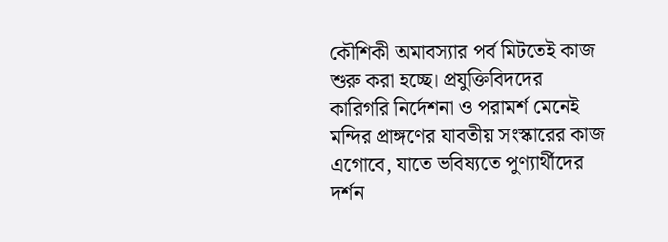কৌশিকী অমাবস্যার পর্ব মিটতেই কাজ শুরু করা হচ্ছে। প্রযুক্তিবিদদের কারিগরি নির্দেশনা ও পরামর্শ মেনেই মন্দির প্রাঙ্গণের যাবতীয় সংস্কারের কাজ এগোবে, যাতে ভবিষ্যতে পুণ্যার্থীদের দর্শন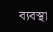ব্যবস্থা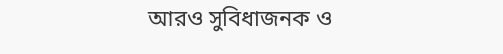আরও সুবিধাজনক ও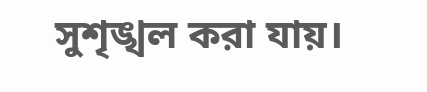সুশৃঙ্খল করা যায়।